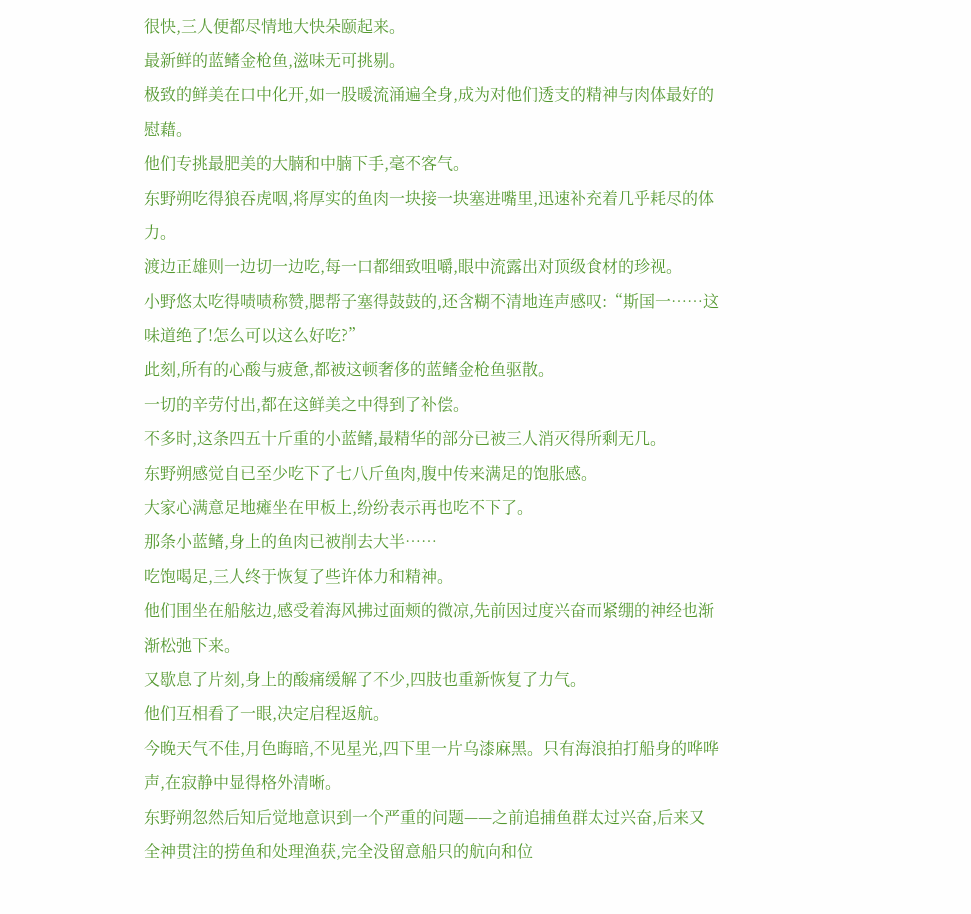很快,三人便都尽情地大快朵颐起来。
最新鲜的蓝鳍金枪鱼,滋味无可挑剔。
极致的鲜美在口中化开,如一股暖流涌遍全身,成为对他们透支的精神与肉体最好的慰藉。
他们专挑最肥美的大腩和中腩下手,毫不客气。
东野朔吃得狼吞虎咽,将厚实的鱼肉一块接一块塞进嘴里,迅速补充着几乎耗尽的体力。
渡边正雄则一边切一边吃,每一口都细致咀嚼,眼中流露出对顶级食材的珍视。
小野悠太吃得啧啧称赞,腮帮子塞得鼓鼓的,还含糊不清地连声感叹:“斯国一……这味道绝了!怎么可以这么好吃?”
此刻,所有的心酸与疲惫,都被这顿奢侈的蓝鳍金枪鱼驱散。
一切的辛劳付出,都在这鲜美之中得到了补偿。
不多时,这条四五十斤重的小蓝鳍,最精华的部分已被三人消灭得所剩无几。
东野朔感觉自已至少吃下了七八斤鱼肉,腹中传来满足的饱胀感。
大家心满意足地瘫坐在甲板上,纷纷表示再也吃不下了。
那条小蓝鳍,身上的鱼肉已被削去大半……
吃饱喝足,三人终于恢复了些许体力和精神。
他们围坐在船舷边,感受着海风拂过面颊的微凉,先前因过度兴奋而紧绷的神经也渐渐松弛下来。
又歇息了片刻,身上的酸痛缓解了不少,四肢也重新恢复了力气。
他们互相看了一眼,决定启程返航。
今晚天气不佳,月色晦暗,不见星光,四下里一片乌漆麻黑。只有海浪拍打船身的哗哗声,在寂静中显得格外清晰。
东野朔忽然后知后觉地意识到一个严重的问题——之前追捕鱼群太过兴奋,后来又全神贯注的捞鱼和处理渔获,完全没留意船只的航向和位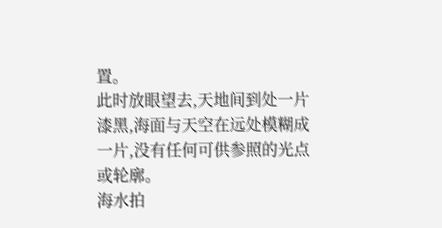置。
此时放眼望去,天地间到处一片漆黑,海面与天空在远处模糊成一片,没有任何可供参照的光点或轮廓。
海水拍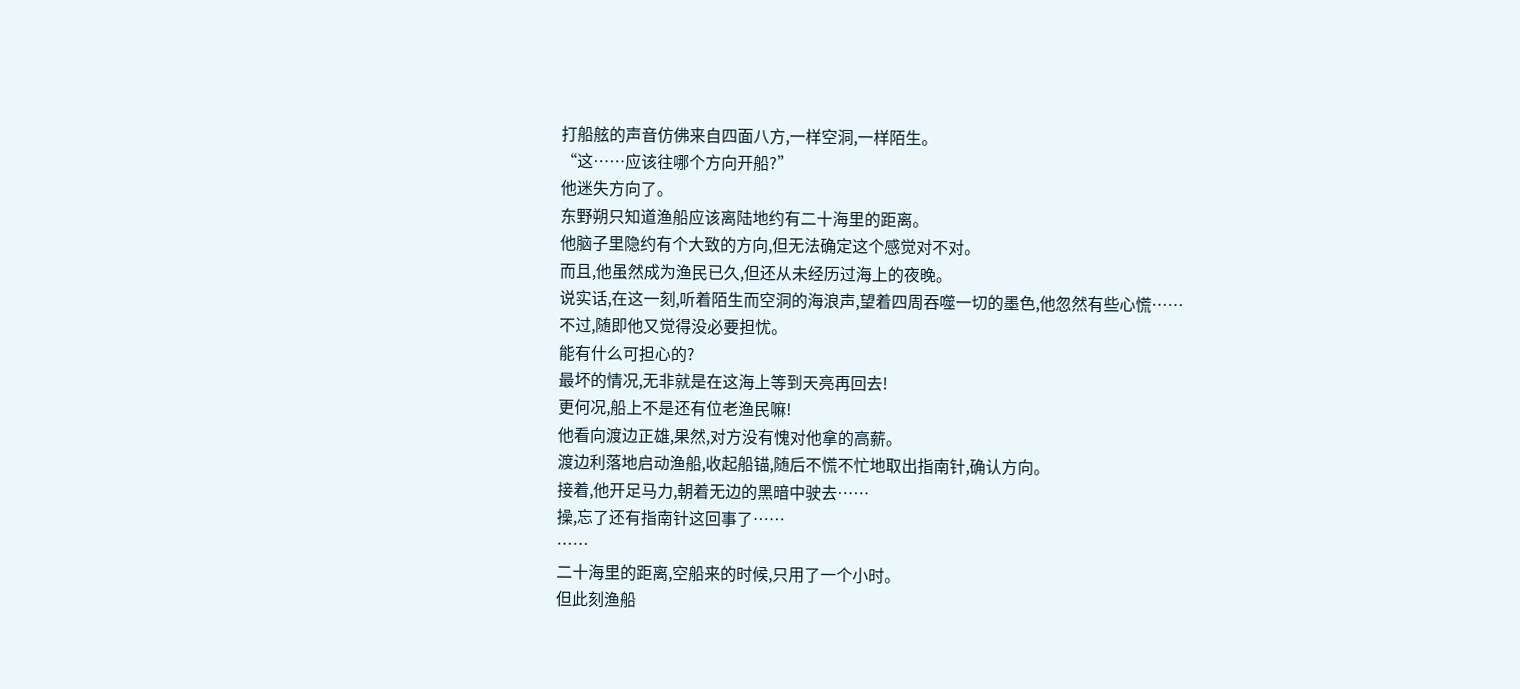打船舷的声音仿佛来自四面八方,一样空洞,一样陌生。
“这……应该往哪个方向开船?”
他迷失方向了。
东野朔只知道渔船应该离陆地约有二十海里的距离。
他脑子里隐约有个大致的方向,但无法确定这个感觉对不对。
而且,他虽然成为渔民已久,但还从未经历过海上的夜晚。
说实话,在这一刻,听着陌生而空洞的海浪声,望着四周吞噬一切的墨色,他忽然有些心慌……
不过,随即他又觉得没必要担忧。
能有什么可担心的?
最坏的情况,无非就是在这海上等到天亮再回去!
更何况,船上不是还有位老渔民嘛!
他看向渡边正雄,果然,对方没有愧对他拿的高薪。
渡边利落地启动渔船,收起船锚,随后不慌不忙地取出指南针,确认方向。
接着,他开足马力,朝着无边的黑暗中驶去……
操,忘了还有指南针这回事了……
……
二十海里的距离,空船来的时候,只用了一个小时。
但此刻渔船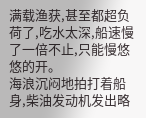满载渔获,甚至都超负荷了,吃水太深,船速慢了一倍不止,只能慢悠悠的开。
海浪沉闷地拍打着船身,柴油发动机发出略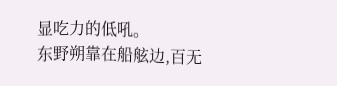显吃力的低吼。
东野朔靠在船舷边,百无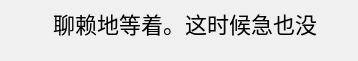聊赖地等着。这时候急也没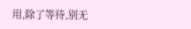用,除了等待,别无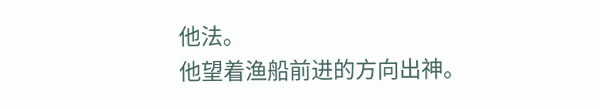他法。
他望着渔船前进的方向出神。